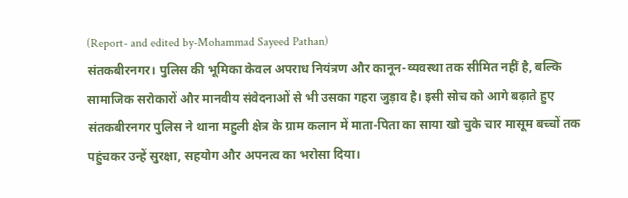(Report- and edited by-Mohammad Sayeed Pathan)
संतकबीरनगर। पुलिस की भूमिका केवल अपराध नियंत्रण और कानून-व्यवस्था तक सीमित नहीं है, बल्कि सामाजिक सरोकारों और मानवीय संवेदनाओं से भी उसका गहरा जुड़ाव है। इसी सोच को आगे बढ़ाते हुए संतकबीरनगर पुलिस ने थाना महुली क्षेत्र के ग्राम कलान में माता-पिता का साया खो चुके चार मासूम बच्चों तक पहुंचकर उन्हें सुरक्षा, सहयोग और अपनत्व का भरोसा दिया।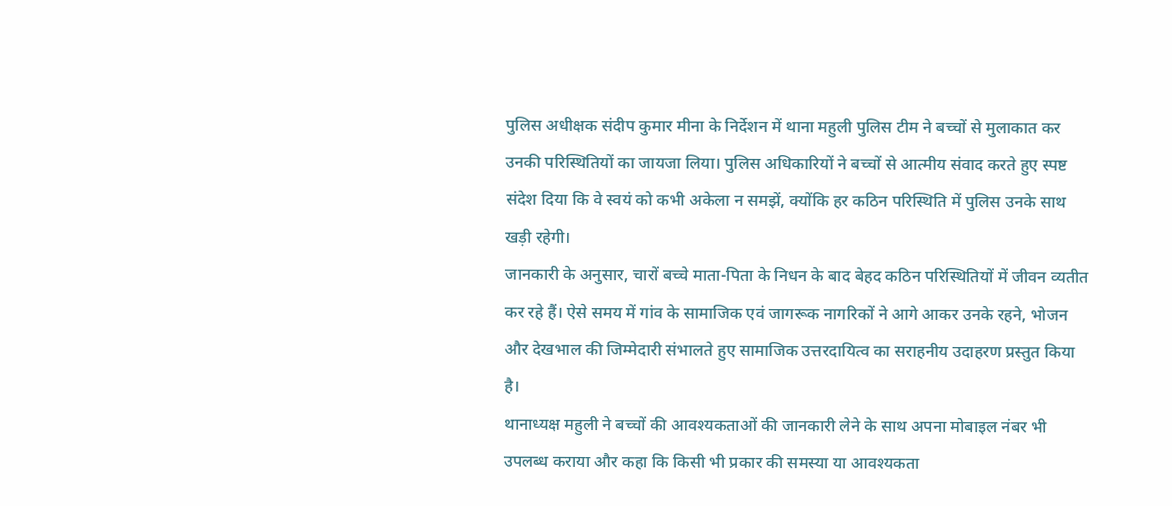पुलिस अधीक्षक संदीप कुमार मीना के निर्देशन में थाना महुली पुलिस टीम ने बच्चों से मुलाकात कर उनकी परिस्थितियों का जायजा लिया। पुलिस अधिकारियों ने बच्चों से आत्मीय संवाद करते हुए स्पष्ट संदेश दिया कि वे स्वयं को कभी अकेला न समझें, क्योंकि हर कठिन परिस्थिति में पुलिस उनके साथ खड़ी रहेगी।
जानकारी के अनुसार, चारों बच्चे माता-पिता के निधन के बाद बेहद कठिन परिस्थितियों में जीवन व्यतीत कर रहे हैं। ऐसे समय में गांव के सामाजिक एवं जागरूक नागरिकों ने आगे आकर उनके रहने, भोजन और देखभाल की जिम्मेदारी संभालते हुए सामाजिक उत्तरदायित्व का सराहनीय उदाहरण प्रस्तुत किया है।
थानाध्यक्ष महुली ने बच्चों की आवश्यकताओं की जानकारी लेने के साथ अपना मोबाइल नंबर भी उपलब्ध कराया और कहा कि किसी भी प्रकार की समस्या या आवश्यकता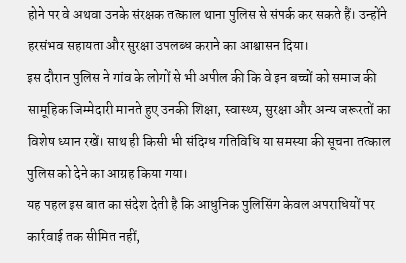होने पर वे अथवा उनके संरक्षक तत्काल थाना पुलिस से संपर्क कर सकते हैं। उन्होंने हरसंभव सहायता और सुरक्षा उपलब्ध कराने का आश्वासन दिया।
इस दौरान पुलिस ने गांव के लोगों से भी अपील की कि वे इन बच्चों को समाज की सामूहिक जिम्मेदारी मानते हुए उनकी शिक्षा, स्वास्थ्य, सुरक्षा और अन्य जरूरतों का विशेष ध्यान रखें। साथ ही किसी भी संदिग्ध गतिविधि या समस्या की सूचना तत्काल पुलिस को देने का आग्रह किया गया।
यह पहल इस बात का संदेश देती है कि आधुनिक पुलिसिंग केवल अपराधियों पर कार्रवाई तक सीमित नहीं,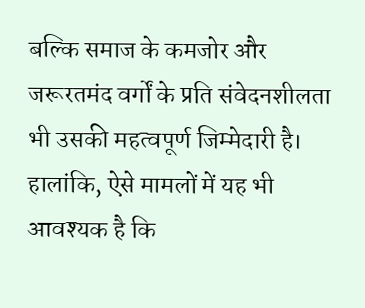बल्कि समाज के कमजोर और जरूरतमंद वर्गों के प्रति संवेदनशीलता भी उसकी महत्वपूर्ण जिम्मेदारी है। हालांकि, ऐसे मामलों में यह भी आवश्यक है कि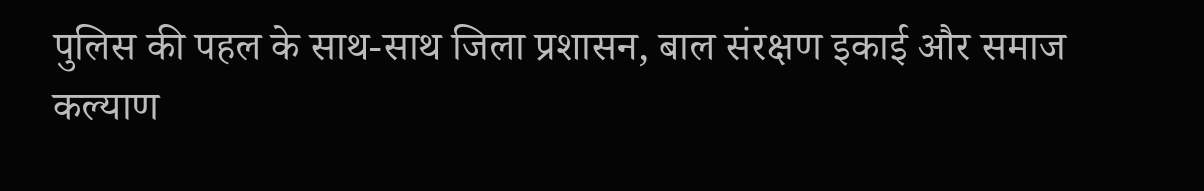पुलिस की पहल के साथ-साथ जिला प्रशासन, बाल संरक्षण इकाई और समाज कल्याण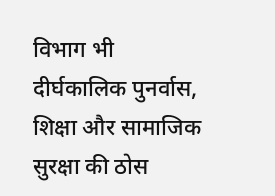विभाग भी दीर्घकालिक पुनर्वास, शिक्षा और सामाजिक सुरक्षा की ठोस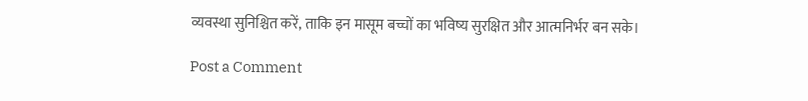व्यवस्था सुनिश्चित करें, ताकि इन मासूम बच्चों का भविष्य सुरक्षित और आत्मनिर्भर बन सके।

Post a Comment